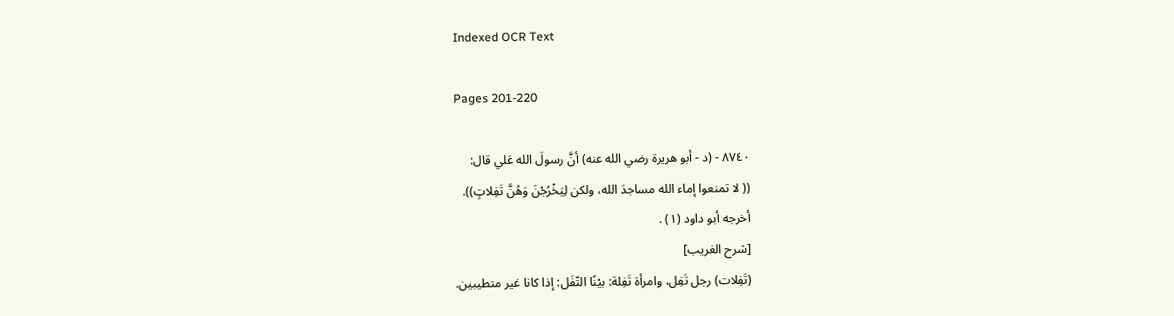Indexed OCR Text

Pages 201-220

٨٧٤٠ - (د - أبو هريرة رضي الله عنه) أنَّ رسولَ الله عَلي قال:
(( لا تمنعوا إماء الله مساجدَ الله، ولكن لِيَخْرُجْنَ وَهُنَّ تَفِلاتٍ)).
أخرجه أبو داود (١) .
[شرح الغريب]
(تَفِلات) رجل تَفِل، وامرأة تَفِلة: بيْنًا التّفَل: إذا كانا غير متطيبين.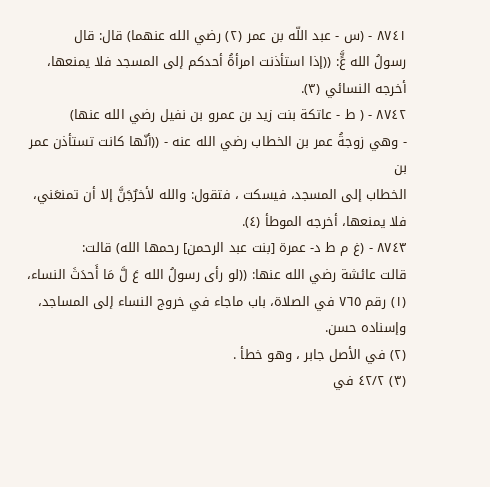٨٧٤١ - (س - عبد اللّه بن عمر (٢) رضي الله عنهما) قال: قال
رسولُ الله عٍَّ: ((إذا استأذنت امرأةُ أحدكم إلى المسجد فلا يمنعها،
أخرجه النسائي (٣).
٨٧٤٢ - ( ط - عاتكة بنت زيد بن عمرو بن نفيل رضي الله عنها)
- وهي زوجةُ عمر بن الخطاب رضي الله عنه - ((أنّها كانت تستأذن عمر بن
الخطاب إلى المسجد، فيسكت ، فتقول: والله لأخرٌجَنَّ إلا أن تمنعَني،
فلا يمنعها، أخرجه الموطأ (٤).
٨٧٤٣ - (غ م ط د- عمرة [بنت عبد الرحمن] رحمها الله) قالت:
قالت عائشة رضي الله عنها: ((لو رأى رسولُ الله عَ لَّ مَا أَحدَثَ النساء،
(١) رقم ٧٦٥ في الصلاة، باب ماجاء في خروج النساء إلى المساجد، وإسناده حسن.
(٢) في الأصل جابر ، وهو خطأ .
(٣) ٤٢/٢ في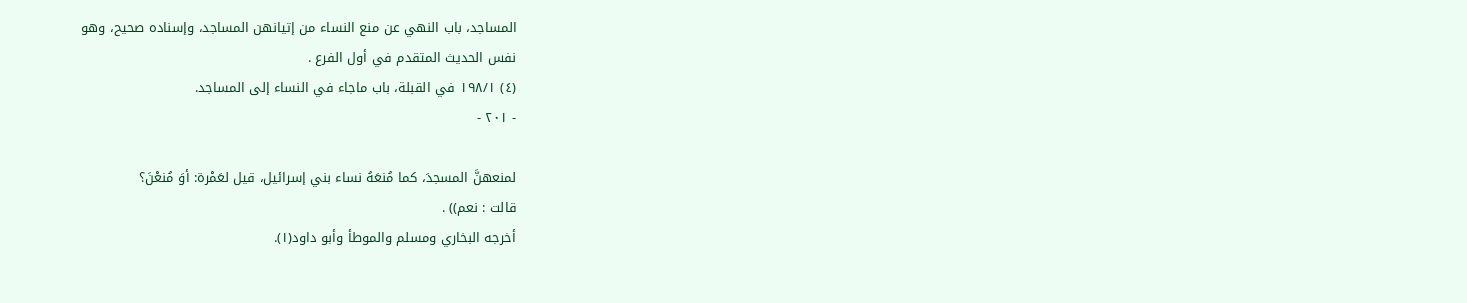المساجد، باب النهي عن منع النساء من إتيانهن المساجد، وإسناده صحيح، وهو
نفس الحديث المتقدم في أول الفرع .
(٤) ١٩٨/١ في القبلة، باب ماجاء في النساء إلى المساجد.
- ٢٠١ -

لمنعهنَّ المسجدَ، كما مُنعَهُ نساء بني إسرائيل، قيل لعَمْرة: أوَ مُنعْنَ؟
قالت : نعم)) .
أخرجه البخاري ومسلم والموطأ وأبو داود(١).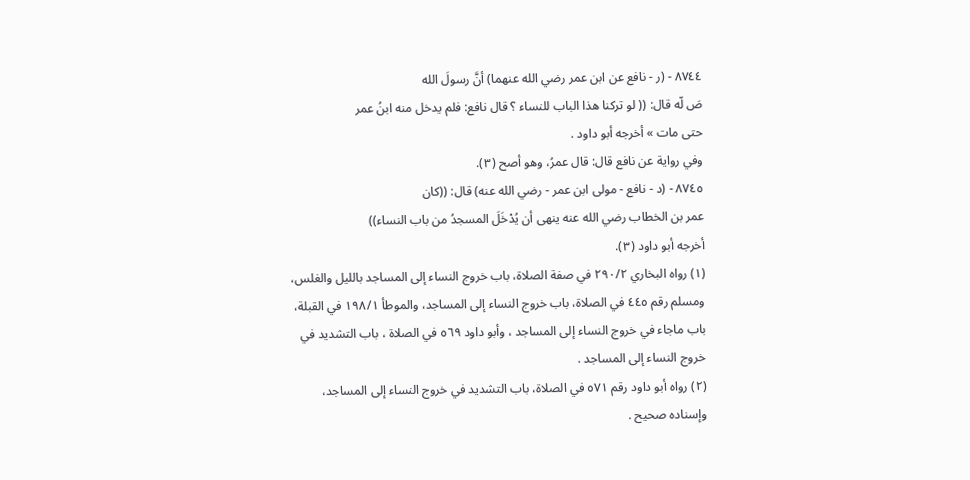٨٧٤٤ - (ر - نافع عن ابن عمر رضي الله عنهما) أنَّ رسولَ الله
صَ لّه قال: (( لو تركنا هذا الباب للنساء ؟ قال نافع: فلم يدخل منه ابنُ عمر
حتی مات » أخرجه أبو داود .
وفي رواية عن نافع قال: قال عمرُ، وهو أصح (٣).
٨٧٤٥ - (د - نافع - مولى ابن عمر - رضي الله عنه) قال: ((كان
عمر بن الخطاب رضي الله عنه ينهى أن يُدْخَلَ المسجدُ من باب النساء))
أخرجه أبو داود (٣).
(١) رواه البخاري ٢٩٠/٢ في صفة الصلاة، باب خروج النساء إلى المساجد بالليل والغلس،
ومسلم رقم ٤٤٥ في الصلاة، باب خروج النساء إلى المساجد، والموطأ ١٩٨/١ في القبلة،
باب ماجاء في خروج النساء إلى المساجد ، وأبو داود ٥٦٩ في الصلاة ، باب التشديد في
خروج النساء إلى المساجد .
(٢) رواه أبو داود رقم ٥٧١ في الصلاة، باب التشديد في خروج النساء إلى المساجد،
وإسناده صحيح .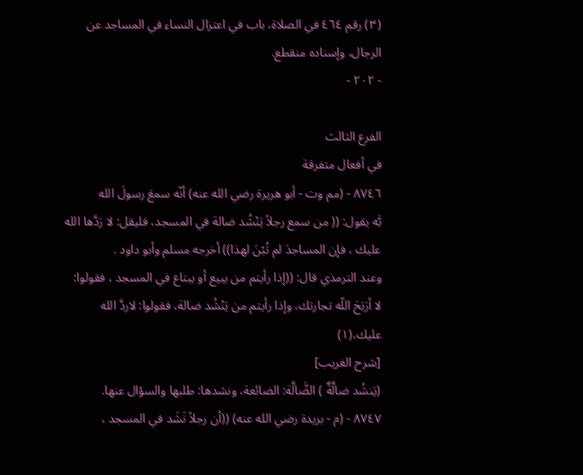(٣) رقم ٤٦٤ في الصلاة، باب في اعتزال النساء في المساجد عن الرجال، وإسناده منقطع.
- ٢٠٢ -

الفرع الثالث
في أفعال متفرقة
٨٧٤٦ - (مم وت - أبو هريرة رضي الله عنه) أنّه سمعَ رسولَ الله
بَّه يقول: (( من سمع رجلاً يَنْشُد ضالة في المسجد، فليقل: لا رَدَّها الله
عليك ، فإن المساجدَ لم تُبْنَ لهذا)) أخرجه مسلم وأبو داود .
وعند الترمذي قال: ((إذا رأيتم من يبيع أو يبتاع في المسجد ، فقولوا:
لا أرَبَحَ اللّه تجارتك، وإذا رأيتم من يَنْشُد ضالة، فقولوا: لاردَّ الله عليك،(١)
[شرح الغريب]
(يَنشُد ضالَّةٌ ) الضَّالَّة: الضائعة، ونشدها: طلبها والسؤال عنها.
٨٧٤٧ - (م - بريدة رضي الله عنه) ((أن رجلاً نَشَد في المسجد ،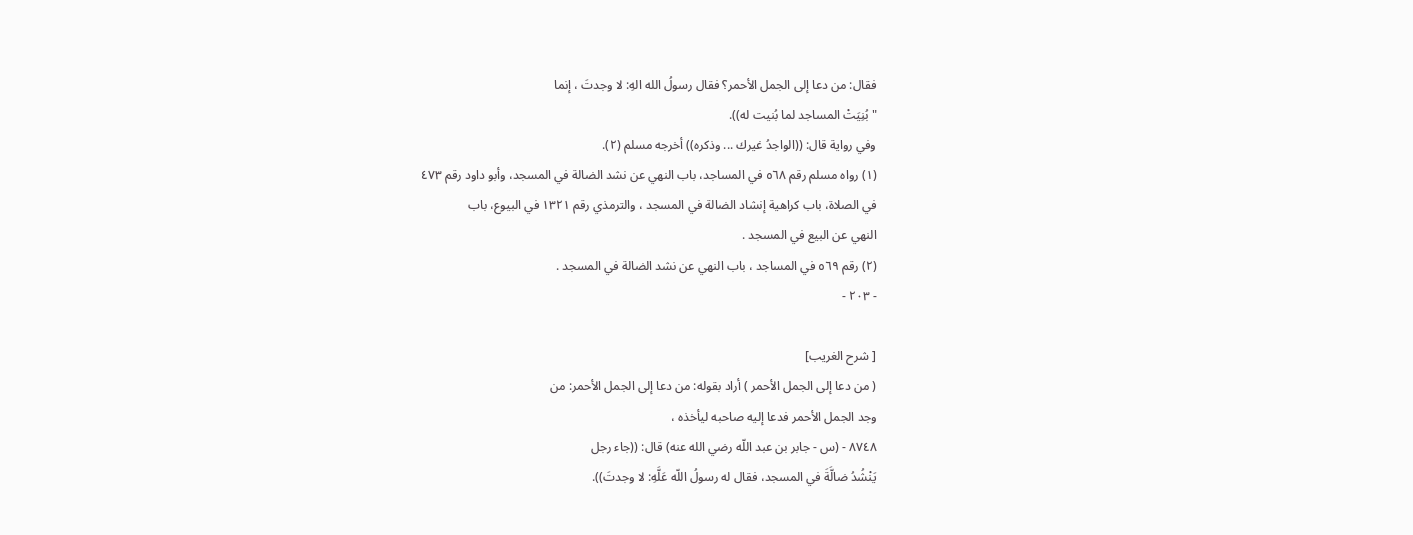فقال: من دعا إلى الجمل الأحمر؟ فقال رسولُ الله الهِ: لا وجدتَ ، إنما
"بُنِيَتْ المساجد لما بُنيت له)).
وفي رواية قال: ((الواجدُ غيرك ... وذكره)) أخرجه مسلم (٢).
(١) رواه مسلم رقم ٥٦٨ في المساجد، باب النهي عن نشد الضالة في المسجد، وأبو داود رقم ٤٧٣
في الصلاة، باب كراهية إنشاد الضالة في المسجد ، والترمذي رقم ١٣٢١ في البيوع، باب
النهي عن البيع في المسجد .
(٢) رقم ٥٦٩ في المساجد ، باب النهي عن نشد الضالة في المسجد .
- ٢٠٣ -

[ شرح الغريب]
( من دعا إلى الجمل الأحمر ) أراد بقوله: من دعا إلى الجمل الأحمر: من
وجد الجمل الأحمر فدعا إليه صاحبه ليأخذه ،
٨٧٤٨ - (س - جابر بن عبد اللّه رضي الله عنه) قال: ((جاء رجل
يَنْشُدُ ضالَّةَ في المسجد، فقال له رسولُ اللّه عَلَّهِ: لا وجدتَ)).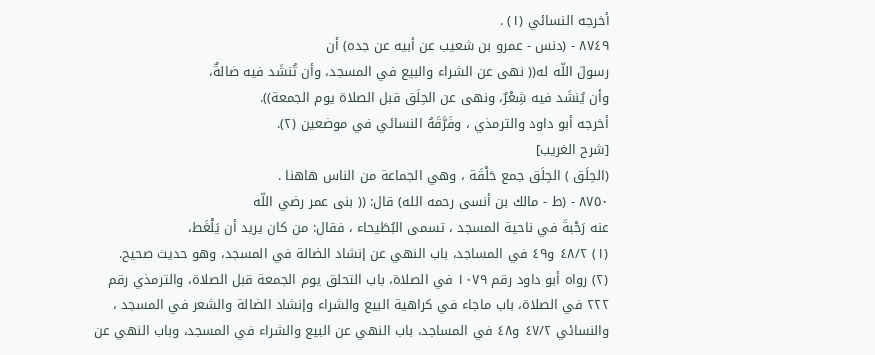أخرجه النسائي (١) .
٨٧٤٩ - (دنس - عمرو بن شعيب عن أبيه عن جده) أن
رسولَ اللّه له(( نهى عن الشراء والبيع في المسجد، وأن تُنشَد فيه ضالةٌ،
وأن يُنشَد فيه شِعْرٌ، ونهى عن الحِلَق قبل الصلاة يوم الجمعة)).
أخرجه أبو داود والترمذي ، وفَرَّقَهُ النسائي في موضعين (٢).
[شرح الغريب]
(الحِلَق ) الحِلَق جمع حَلْقَة ، وهي الجماعة من الناس هاهنا .
٨٧٥٠ - (ط - مالك بن أنسى رحمه الله) قال: (( بنى عمر رضي اللّه
عنه رَحْبةَ في ناحية المسجد ، تسمى البُطَيحاء ، فقال: من كان يريد أن يَلْغَط،
(١) ٤٨/٢ و٤٩ في المساجد، باب النهي عن إنشاد الضالة في المسجد، وهو حديث صحيح.
(٢) رواه أبو داود رقم ١٠٧٩ في الصلاة، باب التحلق يوم الجمعة قبل الصلاة، والترمذي رقم
٢٢٢ في الصلاة، باب ماجاء في كراهية البيع والشراء وإنشاد الضالة والشعر في المسجد ،
والنسائي ٤٧/٢ و٤٨ في المساجد، باب النهي عن البيع والشراء في المسجد، وباب النهي عن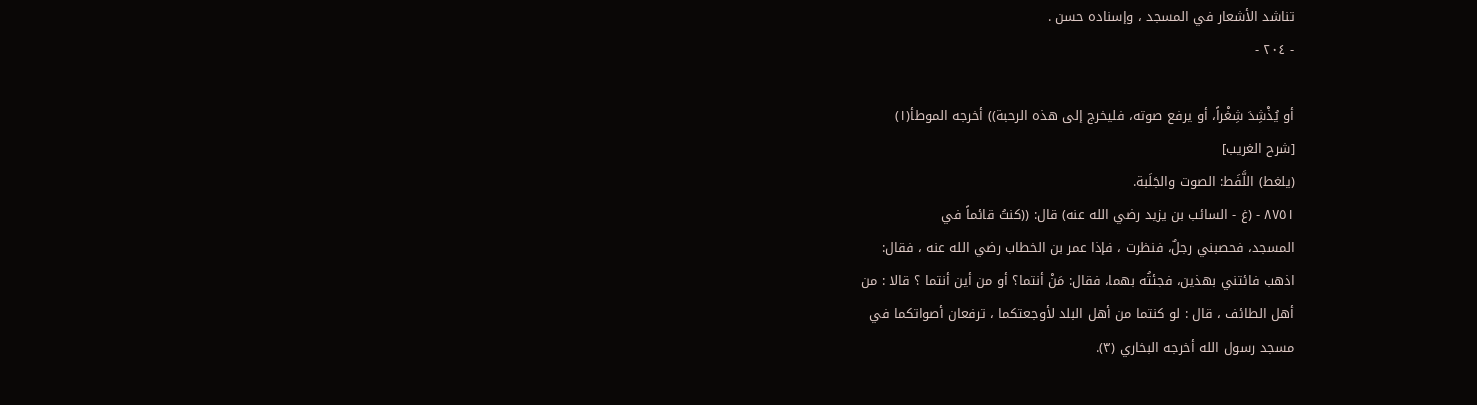تناشد الأشعار في المسجد ، وإسناده حسن .
- ٢٠٤ -

أو يُذْشِدَ شِغْراً، أو يرفع صوته، فليخرج إلى هذه الرحبة)) أخرجه الموطأ(١)
[شرح الغريب]
(يلغط) اللَّفَط: الصوت والجَلَبة.
٨٧٥١ - (غ - السائب بن يزيد رضي الله عنه) قال: ((كنتُ قائماً في
المسجد، فحصبني رجلٌ، فنظرت ، فإذا عمر بن الخطاب رضي الله عنه ، فقال:
اذهب فائتني بهذين، فجئتُه بهما، فقال: مَنْ أنتما؟ أو من أين أنتما ؟ قالا : من
أهل الطائف ، قال : لو كنتما من أهل البلد لأوجعتكما ، ترفعان أصواتكما في
مسجد رسول الله أخرجه البخاري (٣).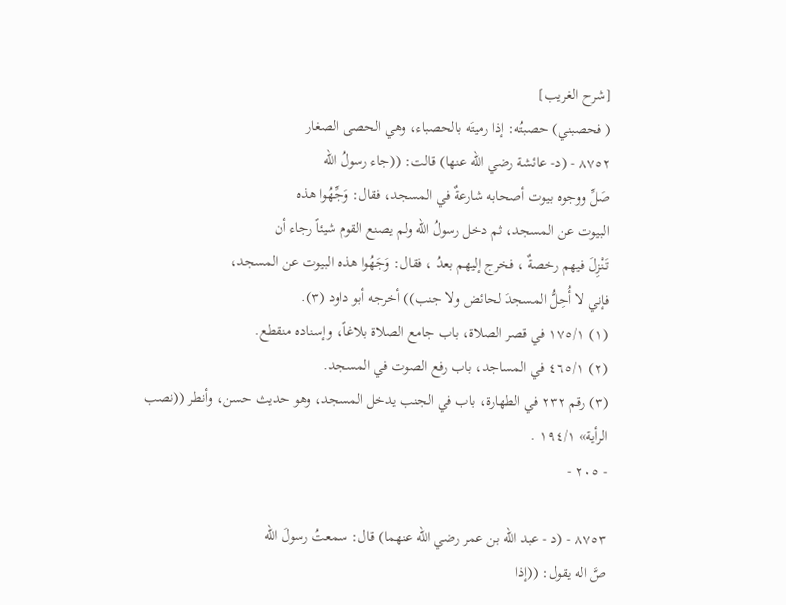[شرح الغريب]
( فحصبني) حصبتُه: إذا رميتَه بالحصباء، وهي الحصى الصغار
٨٧٥٢ - (د- عائشة رضي الله عنها) قالت: ((جاء رسولُ الله
صَلِّ ووجوه بيوت أصحابه شارعةٌ في المسجد، فقال: وَجِّهُوا هذه
البيوت عن المسجد، ثم دخل رسولُ اللّه ولم يصنع القوم شيئاً رجاء أن
تَنْزِلَ فيهم رخصةٌ ، فخرج إليهم بعدُ ، فقال: وَجَهُوا هذه البيوت عن المسجد،
فإني لا أُحِلُّ المسجدَ لحائض ولا جنب)) أخرجه أبو داود (٣).
(١) ١٧٥/١ في قصر الصلاة، باب جامع الصلاة بلاغاً، وإسناده منقطع.
(٢) ٤٦٥/١ في المساجد، باب رفع الصوت في المسجد.
(٣) رقم ٢٣٢ في الطهارة، باب في الجنب يدخل المسجد، وهو حديث حسن، وأنطر ((نصب
الرأية» ١٩٤/١ .
- ٢٠٥ -

٨٧٥٣ - (د - عبد اللّه بن عمر رضي الله عنهما) قال: سمعتُ رسولَ الله
صَّ اله يقول: ((إذا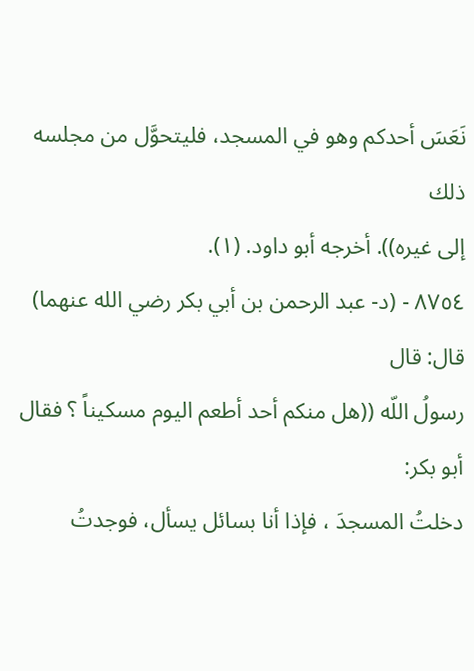نَعَسَ أحدكم وهو في المسجد، فليتحوَّل من مجلسه ذلك
إلى غيره)). أخرجه أبو داود. (١).
٨٧٥٤ - (د- عبد الرحمن بن أبي بكر رضي الله عنهما) قال: قال
رسولُ اللّه ((هل منكم أحد أطعم اليوم مسكيناً ؟ فقال أبو بكر:
دخلتُ المسجدَ ، فإذا أنا بسائل يسأل، فوجدتُ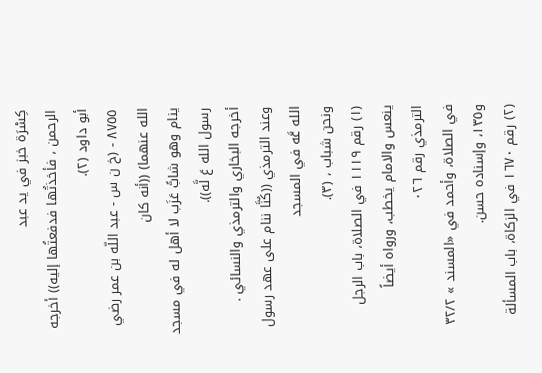كِسْرَة خبز في يد عبد
الرحمن ، فأخذتُها فدفعتُها إليه)) أخرجه أبو داود (٢).
٨٧٥٥ - (خ ن س - عبد اللّه بن عمر رضي الله عنهما) ((أنه كان
ينام وهو شابًّ عَزَب لا أهل له في مسجد رسول الله عَ لَّه)).
أخرجه البخاري والترمذي والنسائي .
وعند الترمذي ((كُنَّا ننام على عهد رسول الله عَّه في المسجد
ونحن شباب ، (٣).
(١) رقم ١١١٩ في الصلاة، باب الرجل ينعس والامام يخطب، ورواه أيضاً الترمذي رقم ٠٢٦
في الصلاة، وأحمد في «المسند » ٣٢/٢ و١٣٥، وإسناده حسن.
(٢) رقم ١٦٧٠ في الزكاة، باب المسألة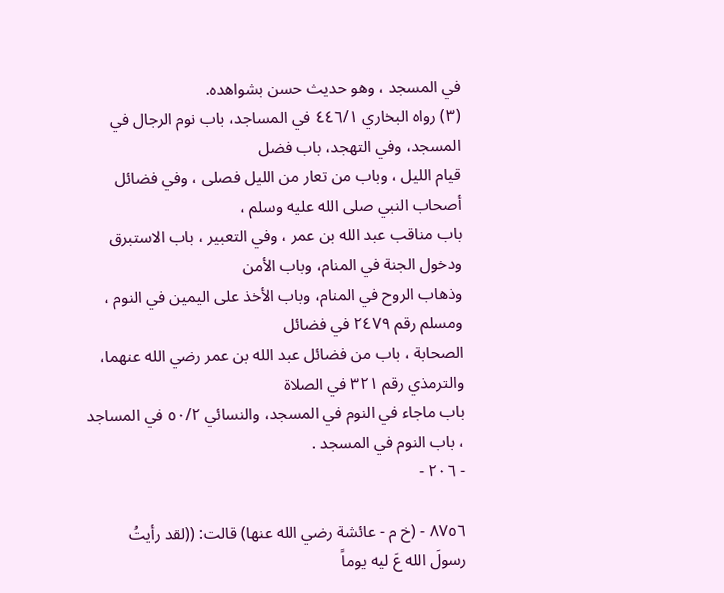في المسجد ، وهو حديث حسن بشواهده.
(٣) رواه البخاري ٤٤٦/١ في المساجد، باب نوم الرجال في المسجد، وفي التهجد، باب فضل
قيام الليل ، وباب من تعار من الليل فصلى ، وفي فضائل أصحاب النبي صلى الله عليه وسلم ،
باب مناقب عبد الله بن عمر ، وفي التعبير ، باب الاستبرق ودخول الجنة في المنام، وباب الأمن
وذهاب الروح في المنام، وباب الأخذ على اليمين في النوم ، ومسلم رقم ٢٤٧٩ في فضائل
الصحابة ، باب من فضائل عبد الله بن عمر رضي الله عنهما، والترمذي رقم ٣٢١ في الصلاة
باب ماجاء في النوم في المسجد، والنسائي ٥٠/٢ في المساجد ، باب النوم في المسجد .
- ٢٠٦ -

٨٧٥٦ - (خ م - عائشة رضي الله عنها) قالت: ((لقد رأيتُ
رسولَ الله عَ ليه يوماً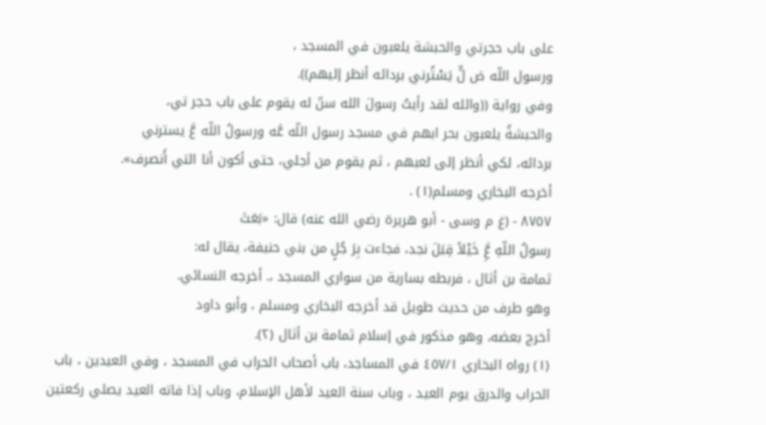على باب حجرتي والحبشة يلعبون في المسجد ،
ورسول اللّه صَ لٍّ يَسْتُرني بردائه أنظر إليهم)).
وفي رواية ((والله لقد رأيتُ رسولَ الله سنّ له يقوم على باب حجر تي،
والحبشةُ يلعبون بحر ابهم في مسجد رسول اللّه عَّه ورسولُ اللّه عَّ يسترني
بردائه، لكي أنظر إلى لعبهم ، ثم يقوم من أجلي، حتى أكون أنا التي أَنصرف».
أخرجه البخاري ومسلم(١) .
٨٧٥٧ - (غ م وسى - أبو هريرة رضي الله عنه) قال: «بَعَثَ
رسولُ اللّهِ عَِّ خَيْلاً قِبَلَ نجد، فجاءت بِرَ جُلٍ من بني حنيفة، يقال له:
ثمامة بن أثال ، فربطه بسارية من سواري المسجد ،. أخرجه النسائي.
وهو طرف من حديث طويل قد أخرجه البخاري ومسلم ، وأبو داود
أخرج بعضه، وهو مذكور في إسلام ثمامة بن أثال (٢).
(١) رواه البخاري ٤٥٧/١ في المساجد، باب أصحاب الحراب في المسجد ، وفي العيدين ، باب
الحراب والدرق يوم العيد ، وباب سنة العيد لأهل الإسلام، وباب إذا فاته العيد يصلي ركعتين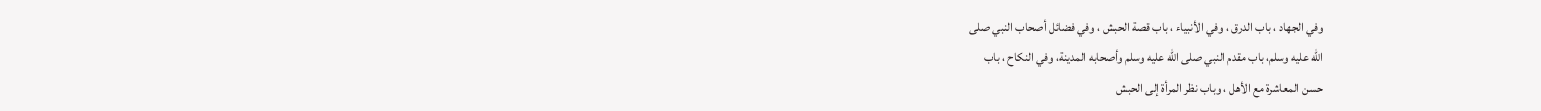وفي الجهاد ، باب الدرق ، وفي الأنبياء ، باب قصة الحبش ، وفي فضائل أصحاب النبي صلى
الله عليه وسلم، باب مقدم النبي صلى الله عليه وسلم وأصحابه المدينة، وفي النكاح ، باب
حسن المعاشرة مع الأهل ، وباب نظر المرأة إلى الحبش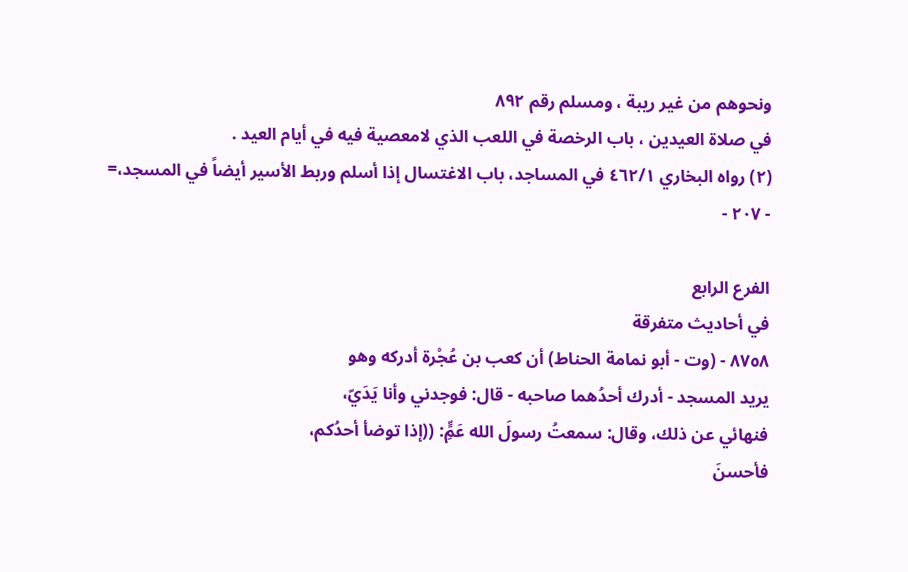ونحوهم من غير ريبة ، ومسلم رقم ٨٩٢
في صلاة العيدين ، باب الرخصة في اللعب الذي لامعصية فيه في أيام العيد .
(٢) رواه البخاري ٤٦٢/١ في المساجد، باب الاغتسال إذا أسلم وربط الأسير أيضاً في المسجد،=
- ٢٠٧ -

الفرع الرابع
في أحاديث متفرقة
٨٧٥٨ - (وت - أبو نمامة الحناط) أن كعب بن عُجْرة أدركه وهو
يريد المسجد - أدرك أحدُهما صاحبه - قال: فوجدني وأنا يَدَيّ،
فنهائي عن ذلك، وقال: سمعتُ رسولَ الله عَمٍِّ: ((إذا توضأ أحدُكم،
فأحسنَ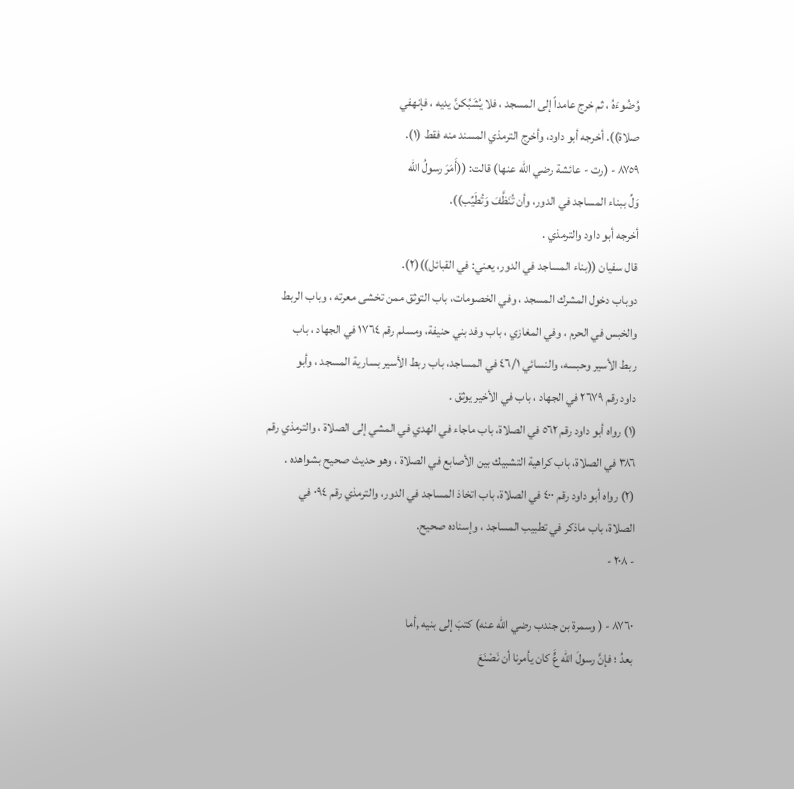وُضُوءَهُ ، ثم خرج عامداً إلى المسجد ، فلا يُشَبُكنَّ يديه ، فإنهفي
صلاة)). أخرجه أبو داود، وأخرج الترمذي المسند منه فقط (١).
٨٧٥٩ - (رت - عائشة رضي الله عنها) قالت: ((أَمَرَ رسولُ الله
وَلِّ ببناء المساجد في الدور، وأن تُنَظَّفَ وَتُطَيِّب)).
أخرجه أبو داود والترمذي .
قال سفيان ((بناء المساجد في الدور، يعني: في القبائل))(٢).
دوباب دخول المشرك المسجد ، وفي الخصومات، باب التوثق ممن تخشى معرته ، وباب الربط
والخبس في الحرم ، وفي المغازي ، باب وفد بني حنيفة، ومسلم رقم ١٧٦٤ في الجهاد ، باب
ربط الأسير وحبسه، والنسائي ٤٦/١ في المساجد، باب ربط الأسير بسارية المسجد ، وأبو
داود رقم ٢٦٧٩ في الجهاد ، باب في الأخير يوثق .
(١) رواه أبو داود رقم ٥٦٢ في الصلاة، باب ماجاء في الهدي في المشي إلى الصلاة ، والترمذي رقم
٣٨٦ في الصلاة، باب كراهية التشبيك بين الأصابع في الصلاة ، وهو حديث صحيح بشواهده .
(٢) رواه أبو داود رقم ٤٠٠ في الصلاة، باب اتخاذ المساجد في الدور، والترمذي رقم ٠٩٤ في
الصلاة، باب ماذكر في تطبيب المساجد ، وإسناده صحيح.
- ٢٠٨ -

٨٧٦٠ - ( وسمرة بن جندب رضي الله عنه) كتبَ إلى بنيه ,أما
بعدُ ؛ فإنَّ رسولَ الله عٍَّ كان يأمرنا أن نَصْنَعَ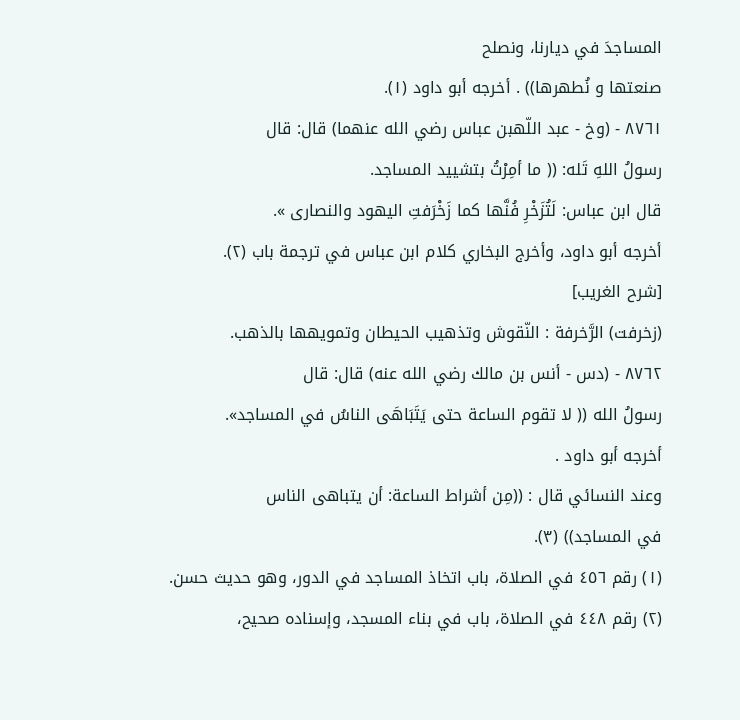المساجدَ في ديارنا، ونصلح
صنعتها و نُطهرها)) . أخرجه أبو داود (١).
٨٧٦١ - (وخ - عبد اللّهبن عباس رضي الله عنهما) قال: قال
رسولُ اللهِ تَله: (( ما أمِرْتُ بتشييد المساجد.
قال ابن عباس: لَتُزَخْرِ فُنَّها كما زَخْرَفتِ اليهود والنصارى ».
أخرجه أبو داود، وأخرج البخاري كلام ابن عباس في ترجمة باب (٢).
[شرح الغريب]
(زخرفت) الرَّخرفة : النّقوش وتذهيب الحيطان وتمويهها بالذهب.
٨٧٦٢ - (دس - أنس بن مالك رضي الله عنه) قال: قال
رسولُ الله (( لا تقوم الساعة حتى يَتَبَاهَى الناسُ في المساجد».
أخرجه أبو داود .
وعند النسائي قال : ((مِن أشراط الساعة: أن يتباهى الناس
في المساجد)) (٣).
(١) رقم ٤٥٦ في الصلاة، باب اتخاذ المساجد في الدور، وهو حديث حسن.
(٢) رقم ٤٤٨ في الصلاة، باب في بناء المسجد، وإسناده صحيح،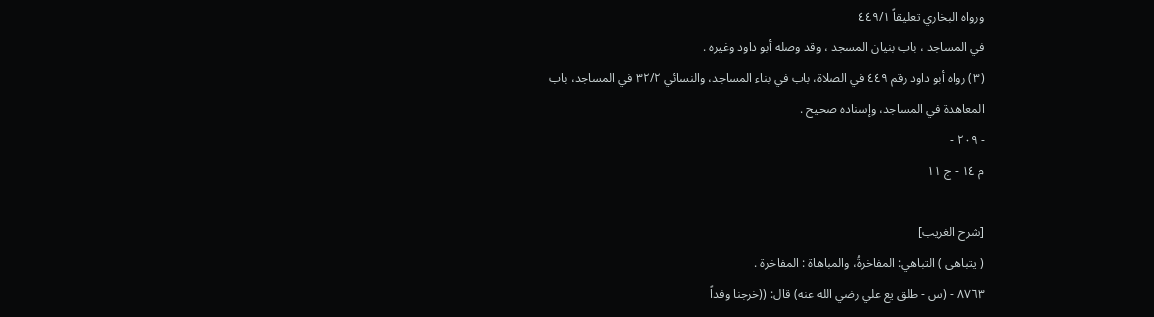ورواه البخاري تعليقاً ٤٤٩/١
في المساجد ، باب بنيان المسجد ، وقد وصله أبو داود وغيره .
(٣) رواه أبو داود رقم ٤٤٩ في الصلاة، باب في بناء المساجد، والنسائي ٣٢/٢ في المساجد، باب
المعاهدة في المساجد، وإسناده صحيح .
- ٢٠٩ -
م ١٤ - ج ١١

[شرح الغريب]
( يتباهى ) التباهي: المفاخرةُ، والمباهاة : المفاخرة .
٨٧٦٣ - (س - طلق يع علي رضي الله عنه) قال: ((خرجنا وفداً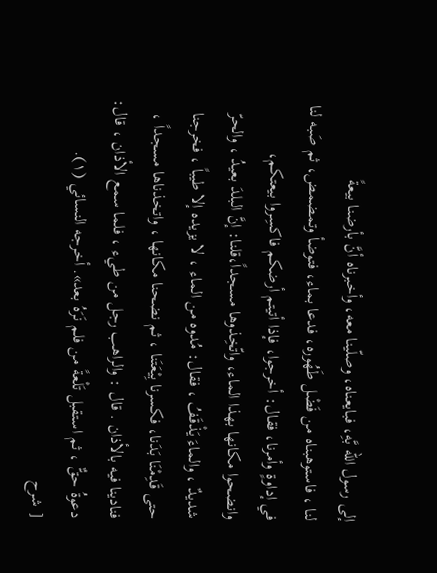إلى رسول الله بَّهِ، فبايعناه، وصلّينا معه، وأخبرناه أنَّ بأرضنا بيعةً
لنا ، فاستوهبناه من فَضْل طَهُوره، فدعا بماء، فتوضأ وتمضمض، ثم صَبه لنا
في إداوةٍ وأمرنا، فقال: أخرجوا، فإذا أتيتم أرضكم فاکسِروا بيعتكم،
وانضحوا مكانها بهذا الماء، واتّخِذوها مسجداً،قلنا: إنَّ البلدَ بعيدُ ، والحرّ
شديدٌ ، والماءَ يَذْقَفُ ، فقال: مُدوه من الماء ، لا يزيده إلا طيباً ، فخرجنا
حتى قَدِمْنَا بَدَنا، فكسرنا بِيْعَتَنا ، ثم نضحنا مكانها ، واتخذناها مسجداً ،
فنادينا فيه بالأذان . قال : والراهب رجل من طيء ، فلما سمع الأذان ، قال:
دعوةُ حقٌّ ، ثم استقبل تَلْعةً من فلم نَرَهُ بعد». أخرجه النسائي (١).
[ شرح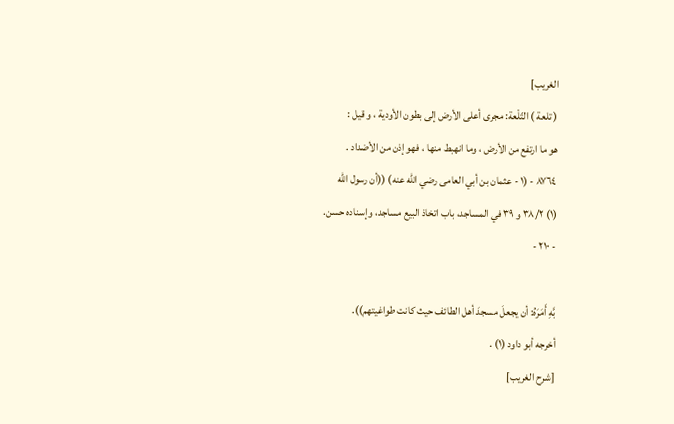الغريب]
( تلعة ) التّلْعة: مجرى أعلى الأرض إلى بطون الأودية ، و قيل :
هو ما ارتفع من الأرض ، وما انهبط منها ، فهو إذن من الأضداد .
٨٧٦٤ - (١ - عثمان بن أبي العامى رضي الله عنه) ((أن رسول الله
(١) ٣٨/٢ و ٣٩ في المساجد، باب اتخاذ البيع مساجد، وإسناده حسن.
- ٢١٠ -

بَّهِ أَمَرَهُ: أن يجعلَ مسجدَ أهل الطائف حيث كانت طواغيتهم)).
أخرجه أبو داود (١) .
[شرح الغريب]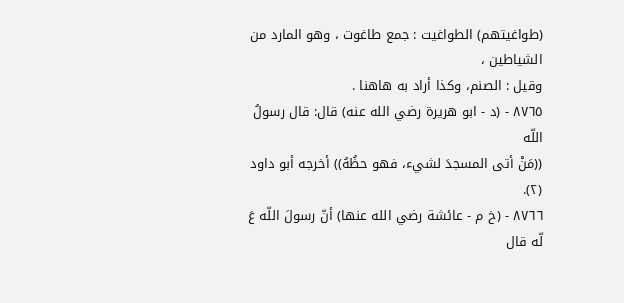(طواغيتهم) الطواغيت : جمع طاغوت ، وهو المارد من الشياطين ،
وقيل : الصنم، وكذا أراد به هاهنا .
٨٧٦٥ - (د - ابو هريرة رضي الله عنه) قال: قال رسولُ اللّه
((مَنْ أتى المسجدَ لشيء، فهو حظُهُ)) أخرجه أبو داود (٢).
٨٧٦٦ - (خ م - عائشة رضي الله عنها) أنّ رسولَ اللّه عَ لّه قال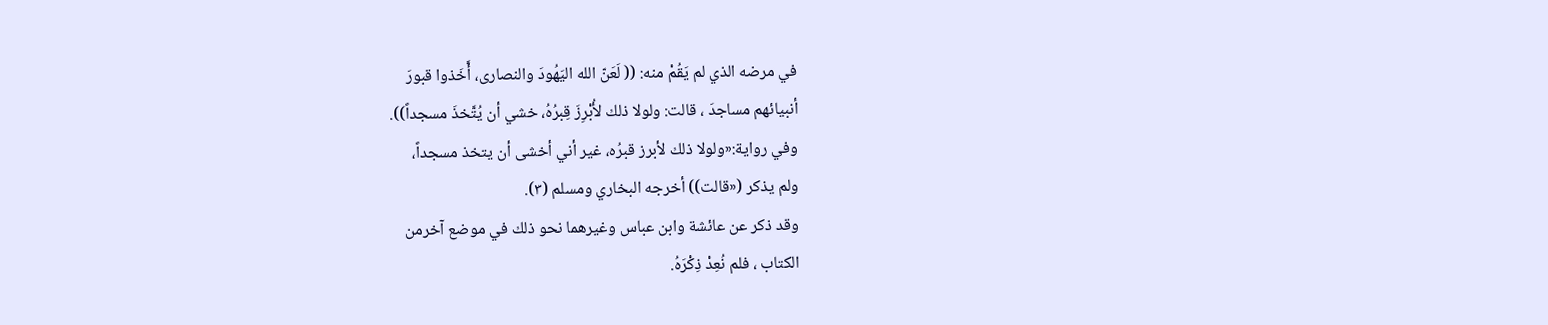في مرضه الذي لم يَقُمْ منه: (( لَعَنّ الله اليَهُودَ والنصارى، أَّخَذوا قبورَ
أنبيائهم مساجدَ ، قالت: ولولا ذلك لأُبْرِزَ قِبرُهُ، خشي أن يُتَّخذَ مسجداً)).
وفي رواية:«ولولا ذلك لأبرز قبرُه، غير أني أخشى أن يتخذ مسجداً،
ولم يذكر («قالت)) أخرجه البخاري ومسلم (٣).
وقد ذكر عن عائشة وابن عباس وغيرهما نحو ذلك في موضع آخرمن
الكتاب ، فلم نُعِدْ ذِكْرَهُ.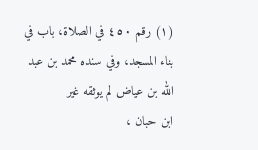(١) رقم ٤٥٠ في الصلاة، باب في بناء المسجد، وفي سنده محمد بن عبد الله بن عياض لم يوثقه غير
ابن حبان ،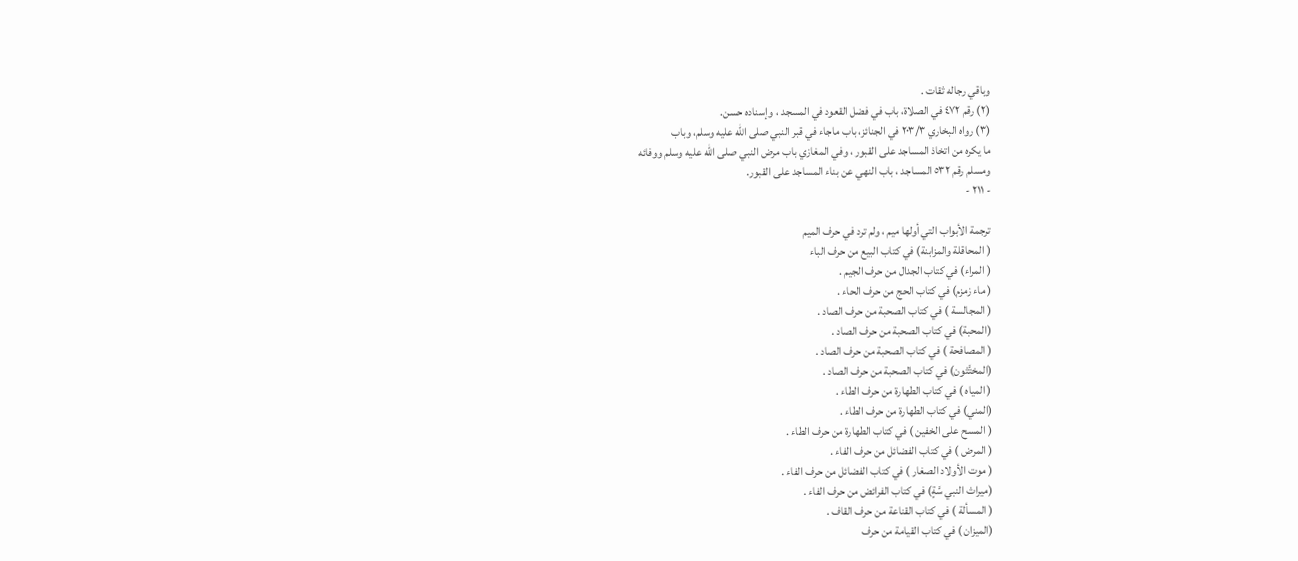وباقي رجاله ثقات .
(٢) رقم ٤٧٢ في الصلاة، باب في فضل القعود في المسجد ، وإسناده حسن.
(٣) رواه البخاري ٢٠٣/٣ في الجنائز، باب ماجاء في قبر النبي صلى الله عليه وسلم، وباب
ما يكره من اتخاذ المساجد على القبور ، وفي المغازي باب مرض النبي صلى الله عليه وسلم ووفائه
ومسلم رقم ٥٣٢ المساجد ، باب النهي عن بناء المساجد على القبور.
- ٢١١ -

ترجمة الأبواب التي أولها ميم ، ولم ترد في حرف الميم
( المحاقلة والمزابنة) في كتاب البيع من حرف الباء
( المراء) في كتاب الجدال من حرف الجيم .
( ماء زمزم) في كتاب الحج من حرف الحاء .
( المجالسة ) في كتاب الصحبة من حرف الصاد .
(المحبة) في كتاب الصحبة من حرف الصاد .
( المصافحة ) في كتاب الصحبة من حرف الصاد .
(المختَّثون) في كتاب الصحبة من حرف الصاد .
( المياه ) في كتاب الطهارة من حرف الطاء .
(المني) في كتاب الطهارة من حرف الطاء .
( المسح على الخفين ) في كتاب الطهارة من حرف الطاء .
( المرض ) في كتاب الفضائل من حرف الفاء .
( موت الأولاد الصغار ) في كتاب الفضائل من حرف الفاء .
(ميراث النبي سَّةٍ) في كتاب الفرائض من حرف الفاء .
( المسألة ) في كتاب القناعة من حرف القاف .
(الميزان ) في كتاب القيامة من حرف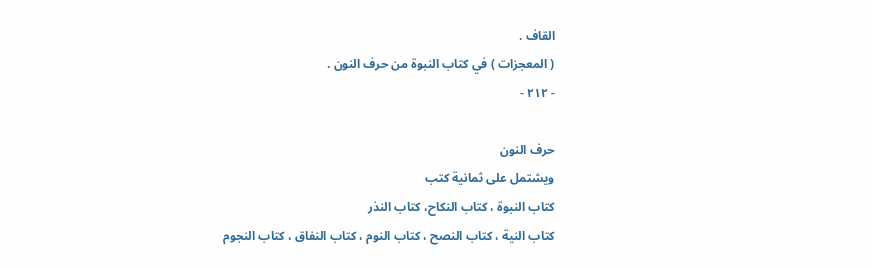القاف .
( المعجزات ) في كتاب النبوة من حرف النون .
- ٢١٢ -

حرف النون
ويشتمل على ثمانية كتب
كتاب النبوة ، كتاب النكاح، كتاب النذر
كتاب النية ، كتاب النصح ، كتاب النوم ، كتاب النفاق ، كتاب النجوم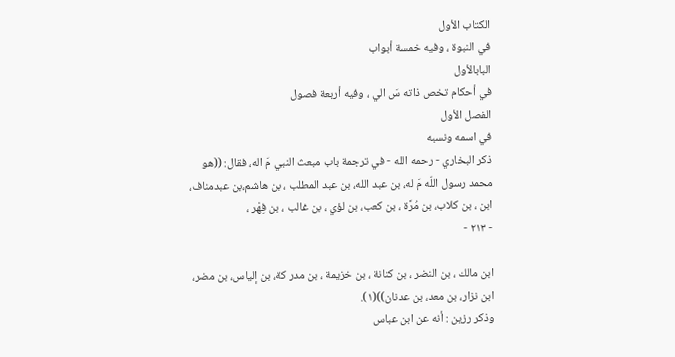الكتاب الأول
في النبوة ، وفيه خمسة أبواب
البابالأول
في أحكام تخص ذاته سَ الي ، وفيه أربعة فصول
الفصل الأول
في اسمه ونسبه
ذكر البخاري - رحمه الله - في ترجمة باب مبعث النبي مَ اله، فقال: ((هو
محمد رسول اللّه مَ له، بن عبد الله، بن عبد المطلب ، بن هاشم،بن عبدمناف،
ابن ، بن كلاب، بن مُرَّة ، بن كعب، بن لؤي ، بن غالب ، بن فِهْر ،
- ٢١٣ -

ابن مالك ، بن النضر ، بن كنانة ، بن خزيمة ، بن مدر كة، بن إلياس، بن مضر،
ابن نزار، بن معد، بن عدنان))(١).
وذكر رزين : أنه عن ابن عباس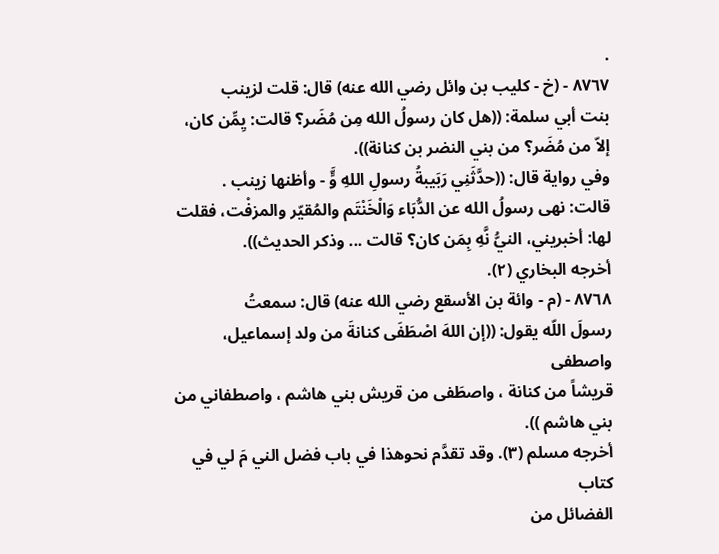.
٨٧٦٧ - (خ - كليب بن وائل رضي الله عنه) قال: قلت لزينب
بنت أبي سلمة: ((هل كان رسولُ الله مِن مُضَر؟ قالت: يِمِّن كان،
إلاّ من مُضَر؟ من بني النضر بن كنانة)).
وفي رواية قال: ((حدَّثَنِي رَبَيبةُ رسولِ اللهِ وٍَّ - وأظنها زينب .
قالت: نهى رسولُ الله عن الدُّبَاء وَالْخَنْتَم والمُقيّر والمزفْت، فقلت
لها: أخبريني، النيُّ نَّهِ بِمَن كان؟ قالت ... وذكر الحديث)).
أخرجه البخاري (٢).
٨٧٦٨ - (م - وائة بن الأسقع رضي الله عنه) قال: سمعتُ
رسولَ اللّه يقول: ((إن اللهَ اصْطَفَى كنانةَ من ولد إسماعيل، واصطفى
قريشاً من كنانة ، واصطَفى من قريش بني هاشم ، واصطفاني من بني هاشم )).
أخرجه مسلم (٣). وقد تقدَّم نحوهذا في باب فضل الني مَ لي في كتاب
الفضائل من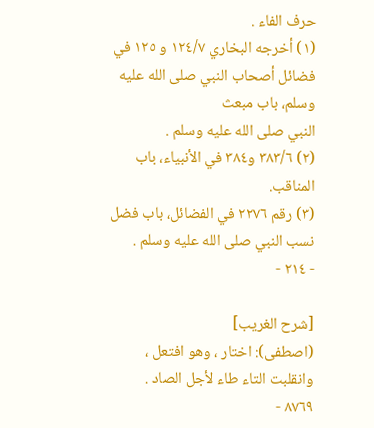حرف الفاء .
(١) أخرجه البخاري ١٢٤/٧ و ١٢٥ في فضائل أصحاب النبي صلى الله عليه وسلم، باب مبعث
النبي صلى الله عليه وسلم .
(٢) ٣٨٣/٦ و٣٨٤ في الأنبياء، باب المناقب.
(٣) رقم ٢٢٧٦ في الفضائل، باب فضل نسب النبي صلى الله عليه وسلم .
- ٢١٤ -

[شرح الغريب]
(اصطفى): اختار ، وهو افتعل ، وانقلبت التاء طاء لأجل الصاد .
٨٧٦٩ -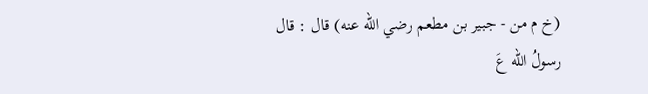(خ م من - جبير بن مطعم رضي الله عنه) قال : قال
رسولُ الله عَ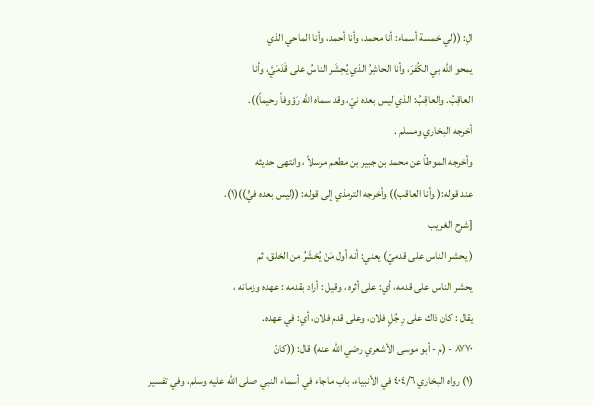الِ: ((لي خمسة أسماء: أنا محمد، وأنا أحمد، وأنا الماحي الذي
يمحو الله بي الكُفرَ، وأنا الحاشِرُ الذي يُحِشَر الناسُ على قَدَمَيَّ، وأنا
العاقِبُ. والعاقِبُ: الذي ليس بعده نيْ، وقد سماه الله رَؤوفاً رحيماً)).
أخرجه البخاري ومسلم .
وأخرجه الموطأ عن محمد بن جبير بن مطعم مرسلاً ، وانتهى حديثه
عند قوله:( وأنا العاقب)) وأخرجه الترمذي إلى قوله: ((ليس بعده فيٍّ))(١).
[شرح الغريب
( يحشر الناس على قدميّ) يعني: أنه أول مَنْ يُحْشَرُ من الخلق، ثم
يحشر الناس على قدمه، أي: على أثره ، وقيل : أراد بقدمه : عهده وزمانه ،
يقال : كان ذاك على رِ جُلٍ فلان، وعلى قدم فلان، أي: في عهده.
٨٧٧٠ - (م - أبو موسى الأشعري رضي الله عنه) قال: ((كانّ
(١) رواه البخاري ٤٠٤/٦ في الأنبياء، باب ماجاء في أسماء النبي صلى الله عليه وسلم، وفي تفسير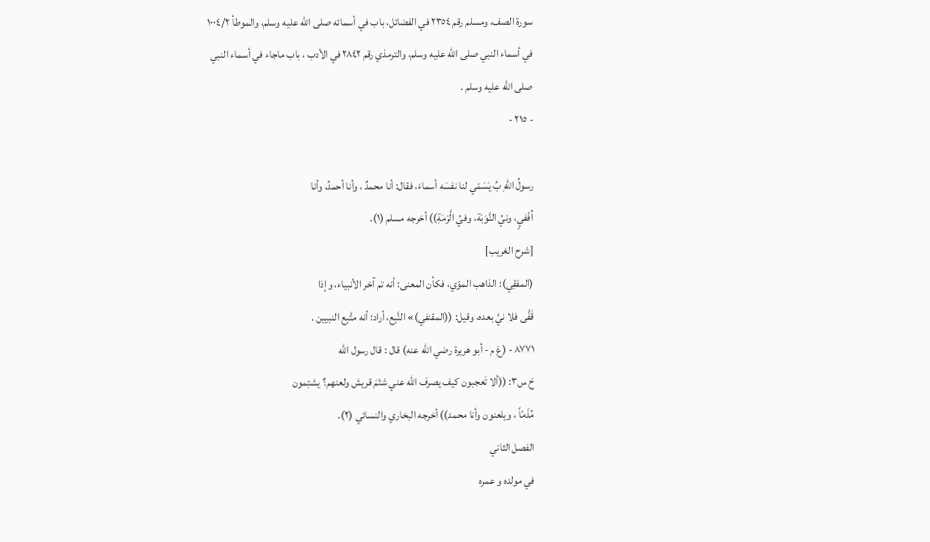سورة الصف، ومسلم رقم ٢٣٥٤ في الفضائل، باب في أسمائه صلى الله عليه وسلم، والموطأ ١٠٠٤/٢
في أسماء النبي صلى الله عليه وسلم، والترمذي رقم ٢٨٤٢ في الأدب ، باب ماجاء في أسماء النبي
صلى الله عليه وسلم .
- ٢١٥ -

رسولُ اللّهِ بِّ يَسَمْي لنا نفسَه أسماءَ، فقال: أنا محمدٌ ، وأنا أحمدُ، وأنا
اُفْفيٍ، ونيُ النَّوَبَة، وفيُ الَّرْمَةِ)) أخرجه مسلم (١).
[شرح الغريب]
(المفقِي): الذاهب الموّي، فكأن المعنى: أنه تم آخر الأنبياء، وإذا
قَفَّى فلا نيَّ بعده، وقيل: ((المقنفي)» النَّبِع، أراد: أنه متَّبِع النبيين .
٨٧٧١ - (غ م - أبو هريرة رضي الله عنه) قال : قال رسول الله
حَ س٣: ((ألا تَعجبون كيف يصرف الله عني شتْمَ قريش ولعنهم؟ يشتِمون
مُذَمّاً ، ويلعنون وأنا محمد)) أخرجه البخاري والنسائي (٢).
الفصل الثاني
في مولده و عمره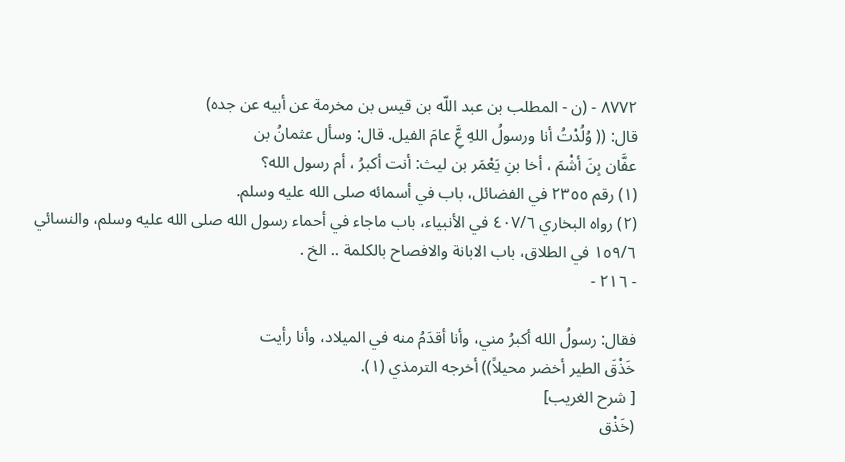٨٧٧٢ - (ن - المطلب بن عبد اللّه بن قيس بن مخرمة عن أبيه عن جده)
قال: (( وُلُدْتُ أنا ورسولُ اللهِ عَِّ عامَ الفيل. قال: وسأل عثمانُ بن
عفَّان بِنَ أشْمَ ، أخا بنِ يَعْمَر بن ليث: أنت أكبرُ ، أم رسول الله؟
(١) رقم ٢٣٥٥ في الفضائل، باب في أسمائه صلى الله عليه وسلم.
(٢) رواه البخاري ٤٠٧/٦ في الأنبياء، باب ماجاء في أحماء رسول الله صلى الله عليه وسلم، والنسائي
١٥٩/٦ في الطلاق، باب الابانة والافصاح بالكلمة .. الخ .
- ٢١٦ -

فقال: رسولُ الله أكبرُ مني، وأنا أقدَمُ منه في الميلاد، وأنا رأيت
خَذْقَ الطير أخضر محيلاً)) أخرجه الترمذي (١).
[ شرح الغريب]
(خَذْق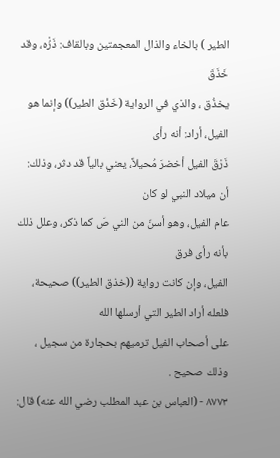الطير ) بالخاء والذال المعجمتين وبالقاف: ذَرُْه، وقد خَذَقَ
يخذُق ، والذي في الرواية (خَذْق الطير)) وإنما هو الفيل، أراد: أنه رأى
ذَرْقَ الفيل أخضرَ مُحيلاً، يعني بالياً قد دثر، وذلك: أن ميلاد النبي لو كان
عام الفيل، وهو أسنّ من الني صَ كما ذكر، وعلل ذلك بأنه رأى فرق
الفيل، وإن كانت رواية ((خذق الطير)) صحيحة، فلعله أراد الطير التي أرسلها الله
على أصحاب الفيل ترميهم بحجارة من سجيل ، وذلك صحيح .
٨٧٧٣ - (العباس بن عبد المطلب رضي الله عنه) قال: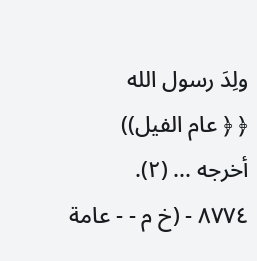ولِدَ رسول الله
﴿ ﴿ عام الفيل)) أخرجه ... (٢).
٨٧٧٤ - (خ م - - عامة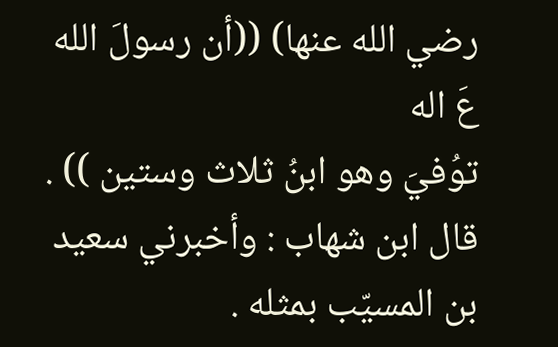رضي الله عنها) ((أن رسولَ الله عَ اله
توُفيَ وهو ابنُ ثلاث وستين )) .
قال ابن شهاب : وأخبرني سعيد بن المسيّب بمثله .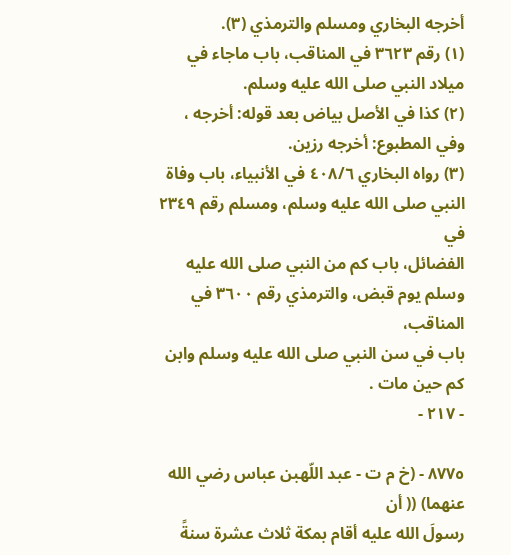أخرجه البخاري ومسلم والترمذي (٣).
(١) رقم ٣٦٢٣ في المناقب، باب ماجاء في ميلاد النبي صلى الله عليه وسلم.
(٢) كذا في الأصل بياض بعد قوله: أخرجه ، وفي المطبوع: أخرجه رزين.
(٣) رواه البخاري ٤٠٨/٦ في الأنبياء، باب وفاة النبي صلى الله عليه وسلم، ومسلم رقم ٢٣٤٩ في
الفضائل، باب كم من النبي صلى الله عليه وسلم يوم قبض، والترمذي رقم ٣٦٠٠ في المناقب،
باب في سن النبي صلى الله عليه وسلم وابن كم حين مات .
- ٢١٧ -

٨٧٧٥ - (خ م ت - عبد اللّهبن عباس رضي الله عنهما) (( أن
رسولَ الله عليه أقام بمكة ثلاث عشرة سنةً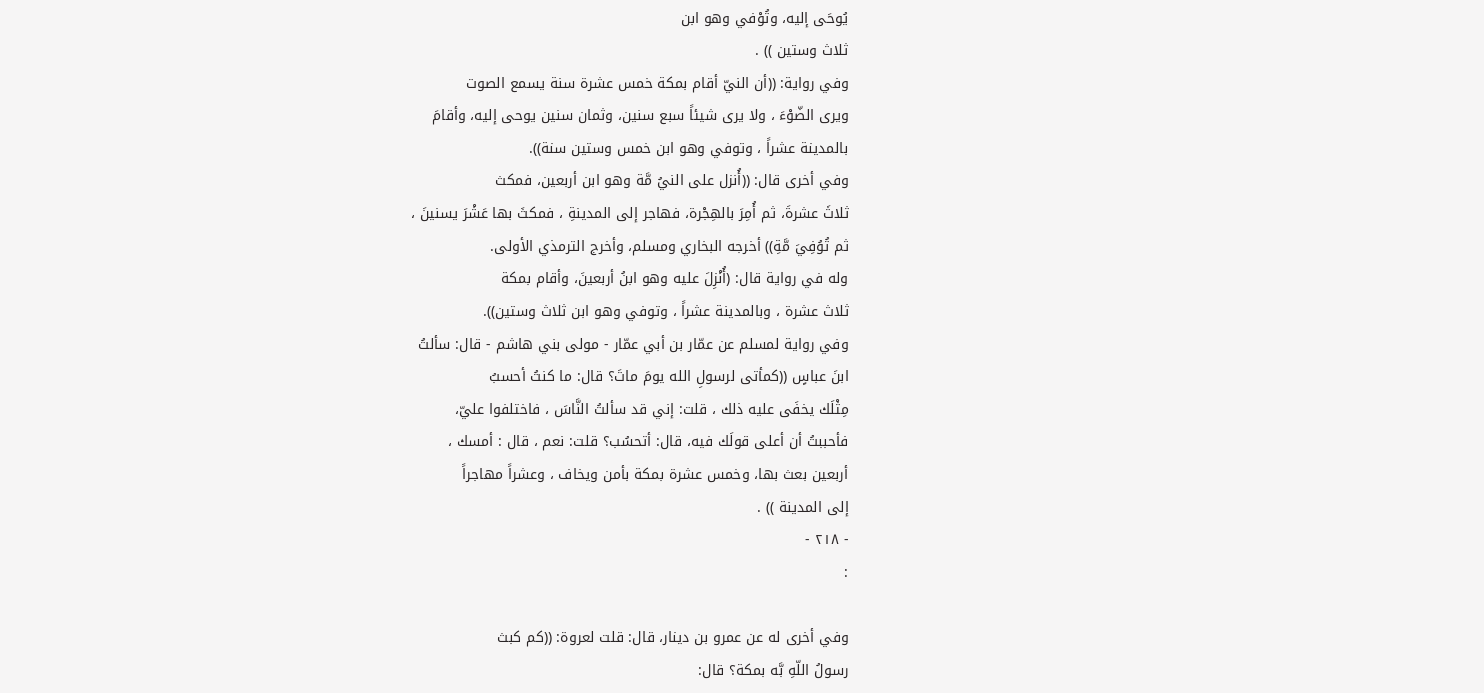يُوحَى إليه، وتُوْفي وهو ابن
ثلاث وستين )) .
وفي رواية: ((أن النيّ أقام بمكة خمس عشرة سنة يسمع الصوت
ويرى الضّوْءَ ، ولا يرى شيئاً سبع سنين، وثمان سنين يوحى إليه، وأقامَ
بالمدينة عشراً ، وتوفي وهو ابن خمس وستين سنة)).
وفي أخرى قال: ((أُنزل على النيُ مَّة وهو ابن أربعين، فمكث
ثلاثَ عشرةَ، ثم أُمِرَ بالهِجْرة، فهاجر إلى المدينةِ ، فمكثَ بها عَشْرَ يسنينَ ،
ثم تُوُفِيَ مَّةِ)) أخرجه البخاري ومسلم، وأخرج الترمذي الأولى.
وله في رواية قال: (أُنْزِلَ عليه وهو ابنُ أربعينَ، وأقام بمكة
ثلاث عشرة ، وبالمدينة عشراً ، وتوفي وهو ابن ثلاث وستين)).
وفي رواية لمسلم عن عمّار بن أبي عمّار - مولى بني هاشم - قال: سألتُ
ابنَ عباسٍ ((كمأتى لرسولِ الله يومَ ماتَ؟ قال: ما كنتُ أحسبُ
مِثْلَك يخفَى عليه ذلك ، قلت: إني قد سألتُ النَّاسَ ، فاختلفوا عليّ،
فأحببتُ أن أعلى قولَك فيه، قال: أتحسُب؟ قلت: نعم ، قال : أمسك ،
أربعين بعث بها، وخمس عشرة بمكة بأمن ويخاف ، وعشراً مهاجراً
إلى المدينة )) .
- ٢١٨ -
:

وفي أخرى له عن عمرو بن دينار، قال: قلت لعروة: ((كم كبث
رسولُ اللّهِ بَّه بمكة؟ قال: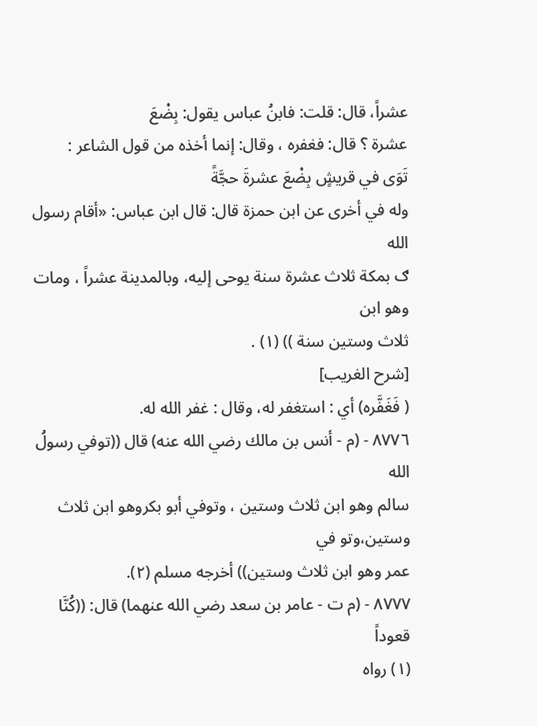عشراً، قال: قلت: فابنُ عباس يقول: بِضْعَ
عشرة ؟ قال: فغفره ، وقال: إنما أخذه من قول الشاعر :
تَوَى في قريشٍ بِضْعَ عشرةَ حجَّةً
وله في أخرى عن ابن حمزة قال: قال ابن عباس: «أقام رسول الله
ګ بمكة ثلاث عشرة سنة يوحى إليه، وبالمدينة عشراً ، ومات وهو ابن
ثلاث وستين سنة )) (١) .
[شرح الغريب]
( فَغَفَّره) أي : استغفر له، وقال : غفر الله له.
٨٧٧٦ - (م - أنس بن مالك رضي الله عنه) قال ((توفي رسولُ الله
سالم وهو ابن ثلاث وستين ، وتوفي أبو بكروهو ابن ثلاث وستين،وتو في
عمر وهو ابن ثلاث وستين)) أخرجه مسلم (٢).
٨٧٧٧ - (م ت - عامر بن سعد رضي الله عنهما) قال: ((كُنَّا قعوداً
(١) رواه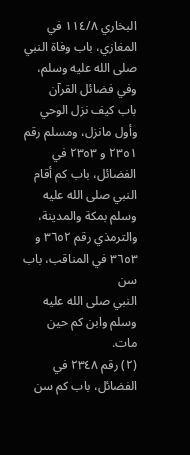البخاري ١١٤/٨ في المغازي، باب وفاة النبي صلى الله عليه وسلم، وفي فضائل القرآن
باب كيف نزل الوحي وأول مانزل، ومسلم رقم ٢٣٥١ و ٢٣٥٣ في الفضائل، باب كم أقام
النبي صلى الله عليه وسلم بمكة والمدينة، والترمذي رقم ٣٦٥٢ و ٣٦٥٣ في المناقب، باب سن
النبي صلى الله عليه وسلم وابن كم حين مات.
(٢) رقم ٢٣٤٨ في الفضائل، باب كم سن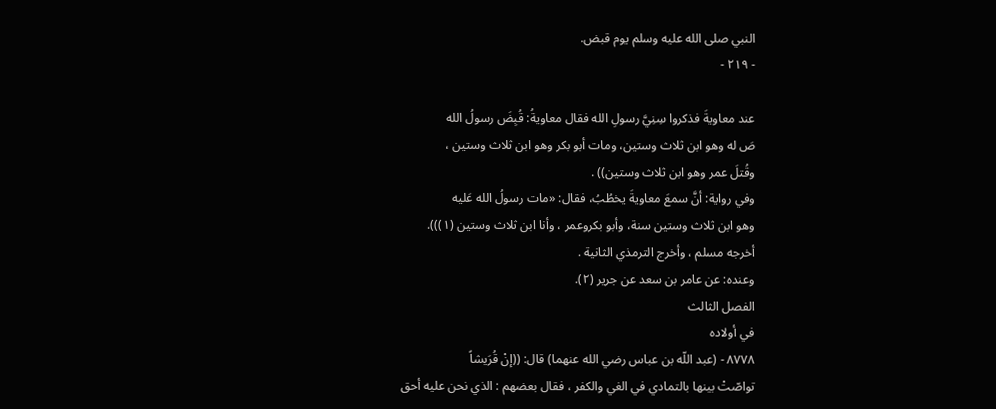النبي صلى الله عليه وسلم يوم قبض.
- ٢١٩ -

عند معاويةَ فذكروا سِنِيَّ رسولِ الله فقال معاويةُ: قُبِضَ رسولُ الله
صَ له وهو ابن ثلاث وستين، ومات أبو بكر وهو ابن ثلاث وستين ،
وقُتلَ عمر وهو ابن ثلاث وستين)) .
وفي رواية: أنَّ سمعَ معاويةَ يخطُبُ، فقال: «مات رسولُ الله عَليه
وهو ابن ثلاث وستين سنة، وأبو بكروعمر ، وأنا ابن ثلاث وستين (١))).
أخرجه مسلم ، وأخرج الترمذي الثانية .
وعنده: عن عامر بن سعد عن جرير (٢).
الفصل الثالث
في أولاده
٨٧٧٨ - (عبد اللّه بن عباس رضي الله عنهما) قال: ((إنْ قُرَيشاً
تواصّتْ بينها بالتمادي في الغي والكفر ، فقال بعضهم : الذي نحن عليه أحق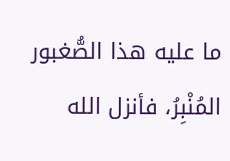ما عليه هذا الصُّغبور المُنْبِرُ، فأنزل الله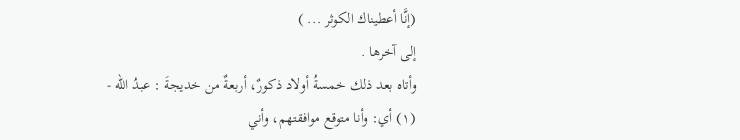(إنَّا أعطيناك الكوثر ... )
إلى آخرها .
وأتاه بعد ذلك خمسةُ أولاد ذكورٌ، أربعةٌ من خديجةَ : عبدُ الله -
(١) أي: وأنا متوقع موافقتهم، وأني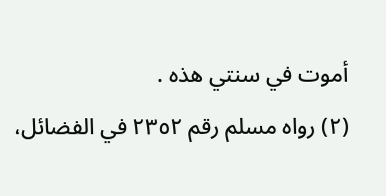أموت في سنتي هذه .
(٢) رواه مسلم رقم ٢٣٥٢ في الفضائل،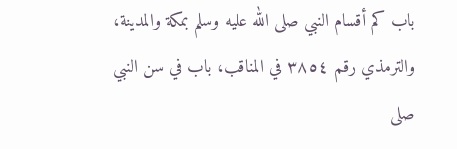باب كم أقسام النبي صلى الله عليه وسلم بمكة والمدينة،
والترمذي رقم ٣٨٥٤ في المناقب، باب في سن النبي صلى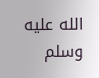الله عليه وسلم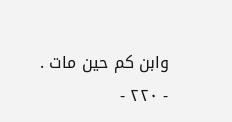وابن كم حين مات .
- ٢٢٠ -